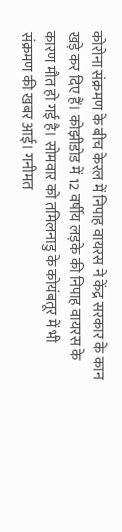कोरोना संक्रमण के बीच केरल में निपाह वायरस ने केंद्र सरकार के कान खड़े कर दिए हैं। कोझीडोड में 12 वर्षीय लड़के की निपाह वायरस के कारण मौत हो गई है। सोमवार को तमिलनाडु के कोयंबतूर में भी संक्रमण की खबर आई। गनीमत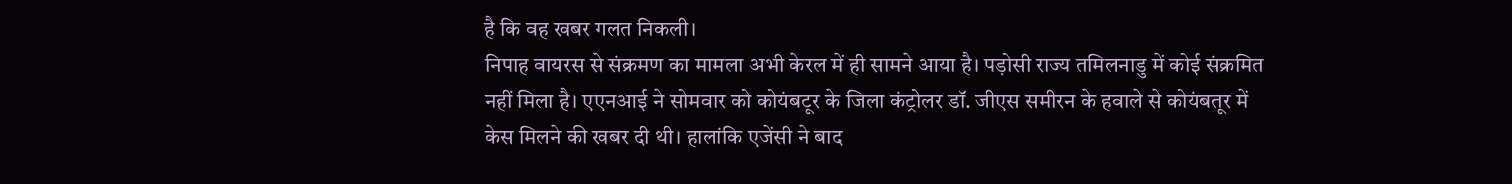है कि वह खबर गलत निकली।
निपाह वायरस से संक्रमण का मामला अभी केरल में ही सामने आया है। पड़ोसी राज्य तमिलनाडु में कोई संक्रमित नहीं मिला है। एएनआई ने सोमवार को कोयंबटूर के जिला कंट्रोलर डॉ. जीएस समीरन के हवाले से कोयंबतूर में केस मिलने की खबर दी थी। हालांकि एजेंसी ने बाद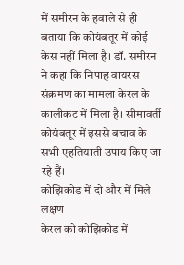में समीरन के हवाले से ही बताया कि कोयंबतूर में कोई केस नहीं मिला है। डॉ. समीरन ने कहा कि निपाह वायरस संक्रमण का मामला केरल के कालीकट में मिला है। सीमावर्ती कोयंबतूर में इससे बचाव के सभी एहतियाती उपाय किए जा रहे हैं।
कोझिकोड में दो और में मिले लक्षण
केरल को कोझिकोड में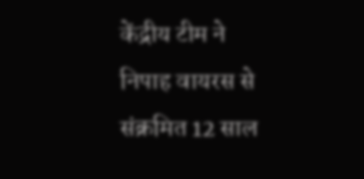केंद्रीय टीम ने निपाह वायरस से संक्रमित 12 साल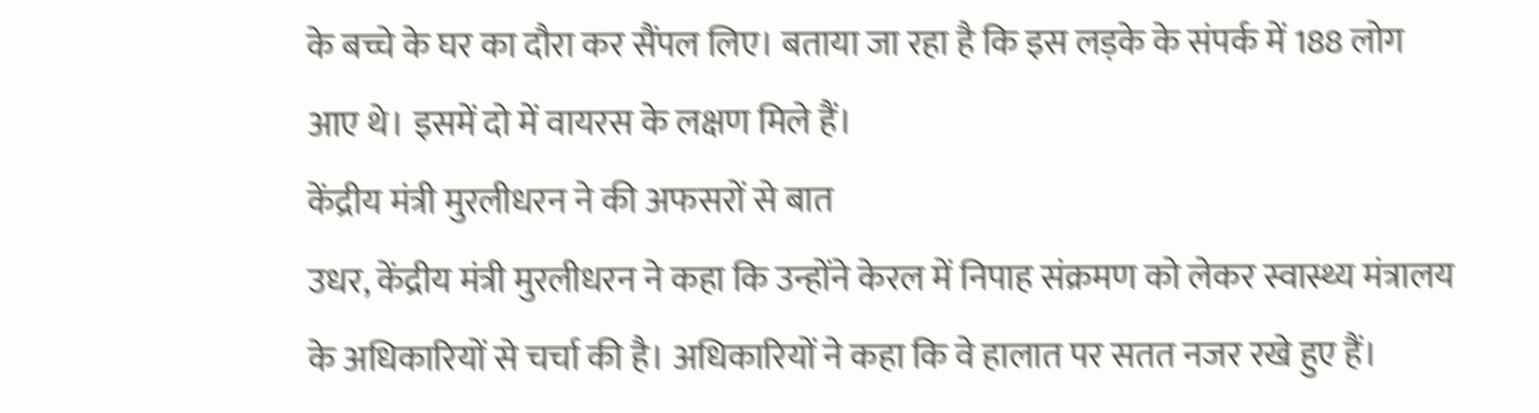के बच्चे के घर का दौरा कर सैंपल लिए। बताया जा रहा है कि इस लड़के के संपर्क में 188 लोग आए थे। इसमें दो में वायरस के लक्षण मिले हैं।
केंद्रीय मंत्री मुरलीधरन ने की अफसरों से बात
उधर, केंद्रीय मंत्री मुरलीधरन ने कहा कि उन्होंने केरल में निपाह संक्रमण को लेकर स्वास्थ्य मंत्रालय के अधिकारियों से चर्चा की है। अधिकारियों ने कहा कि वे हालात पर सतत नजर रखे हुए हैं।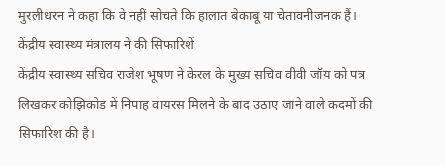मुरलीधरन ने कहा कि वे नहीं सोचते कि हालात बेकाबू या चेतावनीजनक हैं।
केंद्रीय स्वास्थ्य मंत्रालय ने की सिफारिशें
केंद्रीय स्वास्थ्य सचिव राजेश भूषण ने केरल के मुख्य सचिव वीवी जॉय को पत्र लिखकर कोझिकोड में निपाह वायरस मिलने के बाद उठाए जाने वाले कदमों की सिफारिश की है।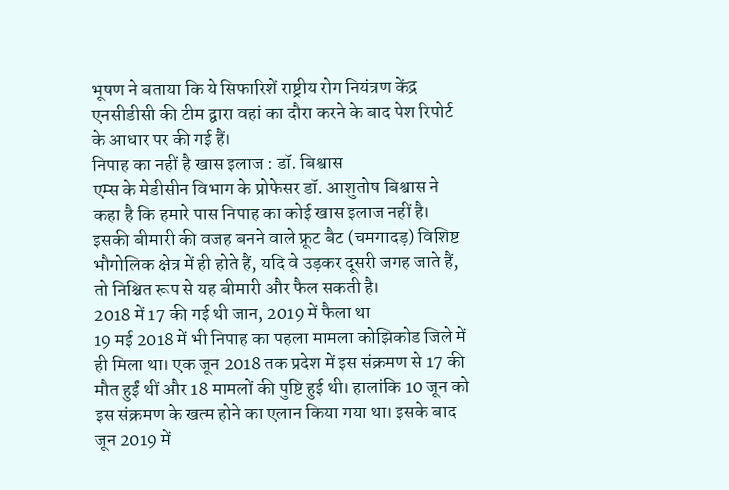भूषण ने बताया कि ये सिफारिशें राष्ट्रीय रोग नियंत्रण केंद्र एनसीडीसी की टीम द्वारा वहां का दौरा करने के बाद पेश रिपोर्ट के आधार पर की गई हैं।
निपाह का नहीं है खास इलाज : डॉ. बिश्वास
एम्स के मेडीसीन विभाग के प्रोफेसर डॉ. आशुतोष बिश्वास ने कहा है कि हमारे पास निपाह का कोई खास इलाज नहीं है। इसकी बीमारी की वजह बनने वाले फ्रूट बैट (चमगादड़) विशिष्ट भौगोलिक क्षेत्र में ही होते हैं, यदि वे उड़कर दूसरी जगह जाते हैं, तो निश्चित रूप से यह बीमारी और फैल सकती है।
2018 में 17 की गई थी जान, 2019 में फैला था
19 मई 2018 में भी निपाह का पहला मामला कोझिकोड जिले में ही मिला था। एक जून 2018 तक प्रदेश में इस संक्रमण से 17 की मौत हुईं थीं और 18 मामलों की पुष्टि हुई थी। हालांकि 10 जून को इस संक्रमण के खत्म होने का एलान किया गया था। इसके बाद जून 2019 में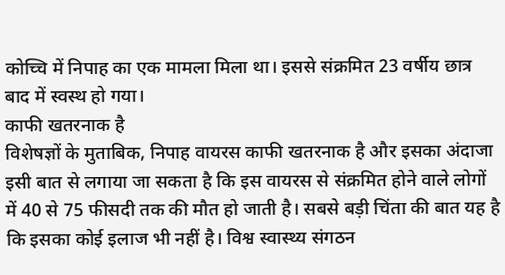कोच्चि में निपाह का एक मामला मिला था। इससे संक्रमित 23 वर्षीय छात्र बाद में स्वस्थ हो गया।
काफी खतरनाक है
विशेषज्ञों के मुताबिक, निपाह वायरस काफी खतरनाक है और इसका अंदाजा इसी बात से लगाया जा सकता है कि इस वायरस से संक्रमित होने वाले लोगों में 40 से 75 फीसदी तक की मौत हो जाती है। सबसे बड़ी चिंता की बात यह है कि इसका कोई इलाज भी नहीं है। विश्व स्वास्थ्य संगठन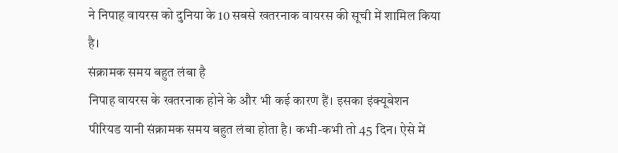ने निपाह वायरस को दुनिया के 10 सबसे खतरनाक वायरस की सूची में शामिल किया है।
संक्रामक समय बहुत लंबा है
निपाह वायरस के खतरनाक होने के और भी कई कारण हैं। इसका इंक्यूबेशन पीरियड यानी संक्रामक समय बहुत लंबा होता है। कभी-कभी तो 45 दिन। ऐसे में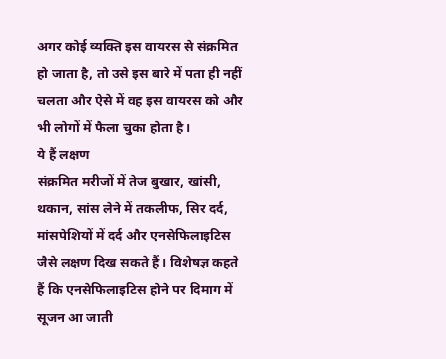अगर कोई व्यक्ति इस वायरस से संक्रमित हो जाता है, तो उसे इस बारे में पता ही नहीं चलता और ऐसे में वह इस वायरस को और भी लोगों में फैला चुका होता है।
ये हैं लक्षण
संक्रमित मरीजों में तेज बुखार, खांसी, थकान, सांस लेने में तकलीफ, सिर दर्द, मांसपेशियों में दर्द और एनसेफिलाइटिस जैसे लक्षण दिख सकते हैं। विशेषज्ञ कहते हैं कि एनसेफिलाइटिस होने पर दिमाग में सूजन आ जाती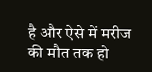है और ऐसे में मरीज की मौत तक हो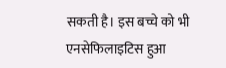सकती है। इस बच्चे को भी एनसेफिलाइटिस हुआ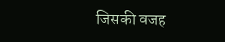जिसकी वजह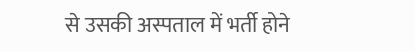से उसकी अस्पताल में भर्ती होने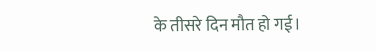के तीसरे दिन मौत हो गई।